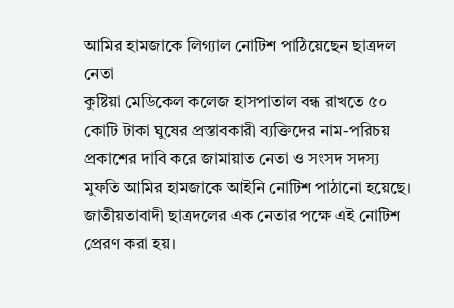আমির হামজাকে লিগ্যাল নোটিশ পাঠিয়েছেন ছাত্রদল নেতা
কুষ্টিয়া মেডিকেল কলেজ হাসপাতাল বন্ধ রাখতে ৫০ কোটি টাকা ঘুষের প্রস্তাবকারী ব্যক্তিদের নাম-পরিচয় প্রকাশের দাবি করে জামায়াত নেতা ও সংসদ সদস্য মুফতি আমির হামজাকে আইনি নোটিশ পাঠানো হয়েছে। জাতীয়তাবাদী ছাত্রদলের এক নেতার পক্ষে এই নোটিশ প্রেরণ করা হয়।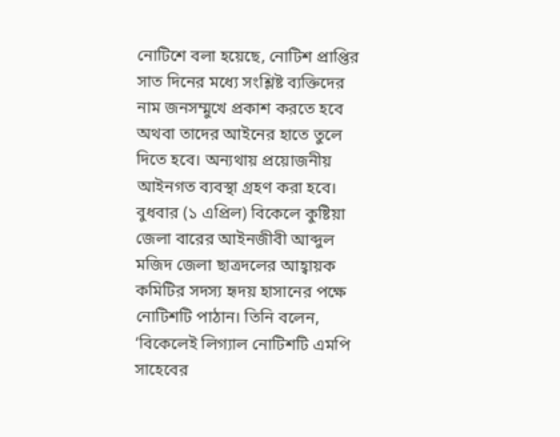নোটিশে বলা হয়েছে, নোটিশ প্রাপ্তির সাত দিনের মধ্যে সংশ্লিষ্ট ব্যক্তিদের নাম জনসম্মুখে প্রকাশ করতে হবে অথবা তাদের আইনের হাতে তুলে দিতে হবে। অন্যথায় প্রয়োজনীয় আইনগত ব্যবস্থা গ্রহণ করা হবে।
বুধবার (১ এপ্রিল) বিকেলে কুষ্টিয়া জেলা বারের আইনজীবী আব্দুল মজিদ জেলা ছাত্রদলের আহ্বায়ক কমিটির সদস্য হৃদয় হাসানের পক্ষে নোটিশটি পাঠান। তিনি বলেন, ‘বিকেলেই লিগ্যাল নোটিশটি এমপি সাহেবের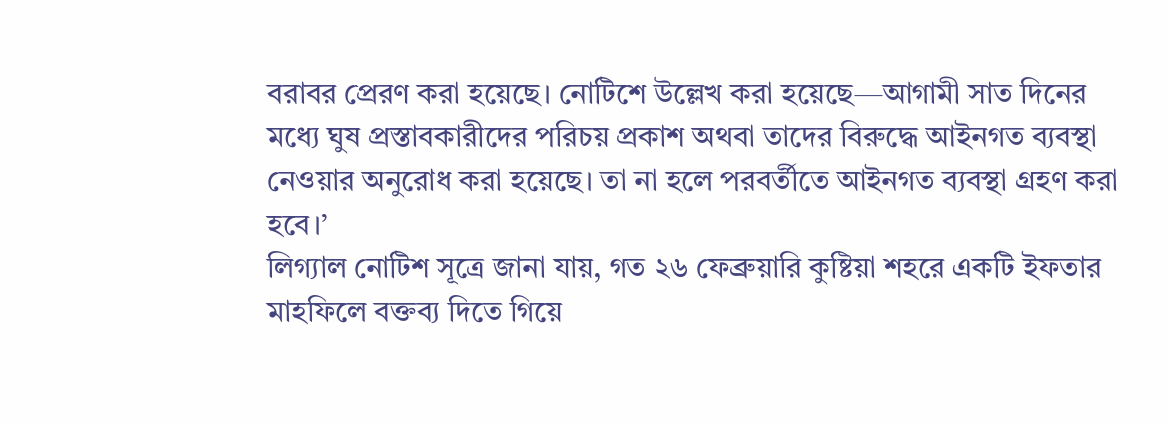বরাবর প্রেরণ করা হয়েছে। নোটিশে উল্লেখ করা হয়েছে—আগামী সাত দিনের মধ্যে ঘুষ প্রস্তাবকারীদের পরিচয় প্রকাশ অথবা তাদের বিরুদ্ধে আইনগত ব্যবস্থা নেওয়ার অনুরোধ করা হয়েছে। তা না হলে পরবর্তীতে আইনগত ব্যবস্থা গ্রহণ করা হবে।’
লিগ্যাল নোটিশ সূত্রে জানা যায়, গত ২৬ ফেব্রুয়ারি কুষ্টিয়া শহরে একটি ইফতার মাহফিলে বক্তব্য দিতে গিয়ে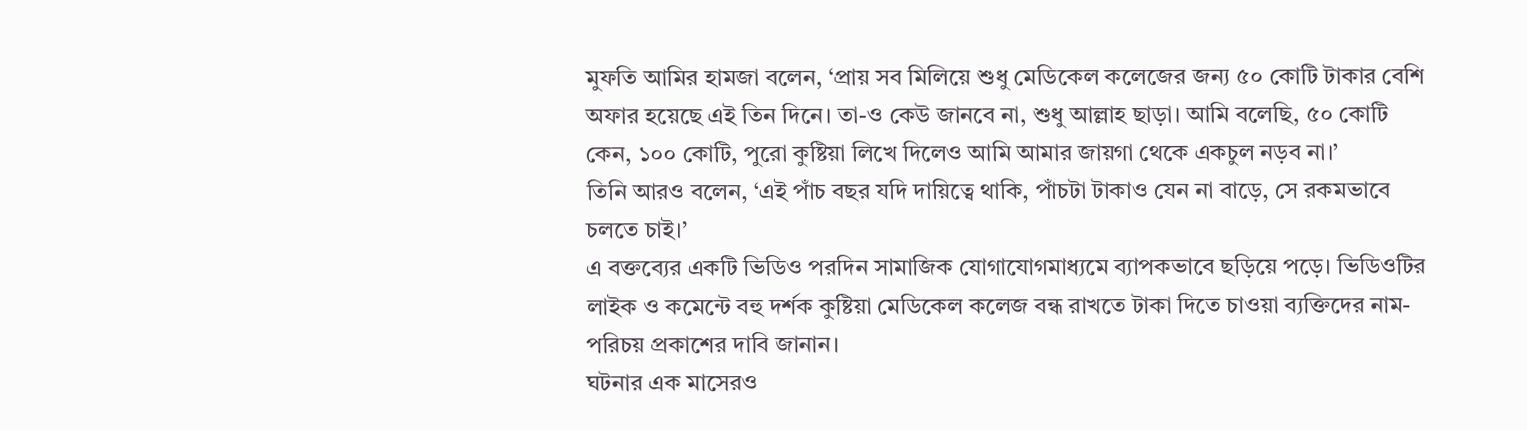মুফতি আমির হামজা বলেন, ‘প্রায় সব মিলিয়ে শুধু মেডিকেল কলেজের জন্য ৫০ কোটি টাকার বেশি অফার হয়েছে এই তিন দিনে। তা-ও কেউ জানবে না, শুধু আল্লাহ ছাড়া। আমি বলেছি, ৫০ কোটি কেন, ১০০ কোটি, পুরো কুষ্টিয়া লিখে দিলেও আমি আমার জায়গা থেকে একচুল নড়ব না।’
তিনি আরও বলেন, ‘এই পাঁচ বছর যদি দায়িত্বে থাকি, পাঁচটা টাকাও যেন না বাড়ে, সে রকমভাবে চলতে চাই।’
এ বক্তব্যের একটি ভিডিও পরদিন সামাজিক যোগাযোগমাধ্যমে ব্যাপকভাবে ছড়িয়ে পড়ে। ভিডিওটির লাইক ও কমেন্টে বহু দর্শক কুষ্টিয়া মেডিকেল কলেজ বন্ধ রাখতে টাকা দিতে চাওয়া ব্যক্তিদের নাম-পরিচয় প্রকাশের দাবি জানান।
ঘটনার এক মাসেরও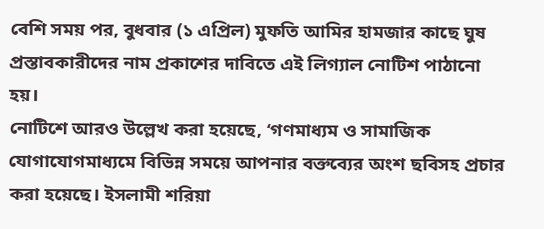বেশি সময় পর, বুধবার (১ এপ্রিল) মুফতি আমির হামজার কাছে ঘুষ প্রস্তাবকারীদের নাম প্রকাশের দাবিতে এই লিগ্যাল নোটিশ পাঠানো হয়।
নোটিশে আরও উল্লেখ করা হয়েছে, ‘গণমাধ্যম ও সামাজিক যোগাযোগমাধ্যমে বিভিন্ন সময়ে আপনার বক্তব্যের অংশ ছবিসহ প্রচার করা হয়েছে। ইসলামী শরিয়া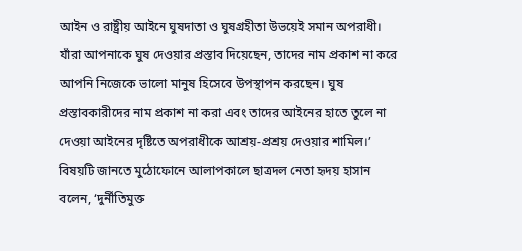আইন ও রাষ্ট্রীয় আইনে ঘুষদাতা ও ঘুষগ্রহীতা উভয়েই সমান অপরাধী। যাঁরা আপনাকে ঘুষ দেওয়ার প্রস্তাব দিয়েছেন, তাদের নাম প্রকাশ না করে আপনি নিজেকে ভালো মানুষ হিসেবে উপস্থাপন করছেন। ঘুষ প্রস্তাবকারীদের নাম প্রকাশ না করা এবং তাদের আইনের হাতে তুলে না দেওয়া আইনের দৃষ্টিতে অপরাধীকে আশ্রয়-প্রশ্রয় দেওয়ার শামিল।’
বিষয়টি জানতে মুঠোফোনে আলাপকালে ছাত্রদল নেতা হৃদয় হাসান বলেন, ‘দুর্নীতিমুক্ত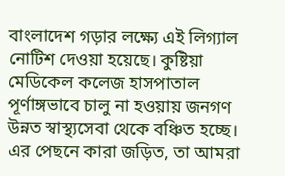বাংলাদেশ গড়ার লক্ষ্যে এই লিগ্যাল নোটিশ দেওয়া হয়েছে। কুষ্টিয়া মেডিকেল কলেজ হাসপাতাল পূর্ণাঙ্গভাবে চালু না হওয়ায় জনগণ উন্নত স্বাস্থ্যসেবা থেকে বঞ্চিত হচ্ছে। এর পেছনে কারা জড়িত, তা আমরা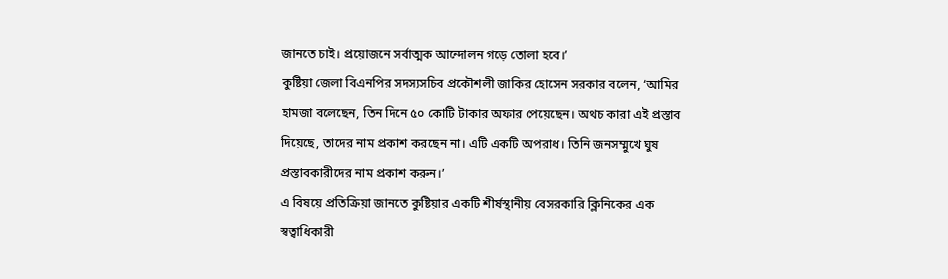জানতে চাই। প্রয়োজনে সর্বাত্মক আন্দোলন গড়ে তোলা হবে।’
কুষ্টিয়া জেলা বিএনপির সদস্যসচিব প্রকৌশলী জাকির হোসেন সরকার বলেন, ‘আমির হামজা বলেছেন, তিন দিনে ৫০ কোটি টাকার অফার পেয়েছেন। অথচ কারা এই প্রস্তাব দিয়েছে, তাদের নাম প্রকাশ করছেন না। এটি একটি অপরাধ। তিনি জনসম্মুখে ঘুষ প্রস্তাবকারীদের নাম প্রকাশ করুন।’
এ বিষয়ে প্রতিক্রিয়া জানতে কুষ্টিয়ার একটি শীর্ষস্থানীয় বেসরকারি ক্লিনিকের এক স্বত্বাধিকারী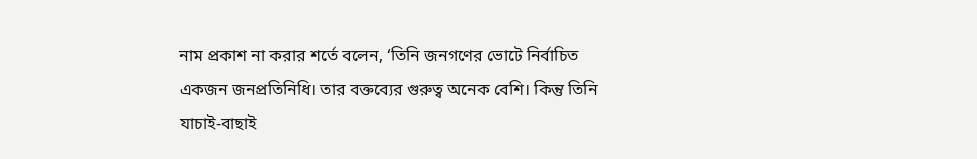নাম প্রকাশ না করার শর্তে বলেন, ‘তিনি জনগণের ভোটে নির্বাচিত একজন জনপ্রতিনিধি। তার বক্তব্যের গুরুত্ব অনেক বেশি। কিন্তু তিনি যাচাই-বাছাই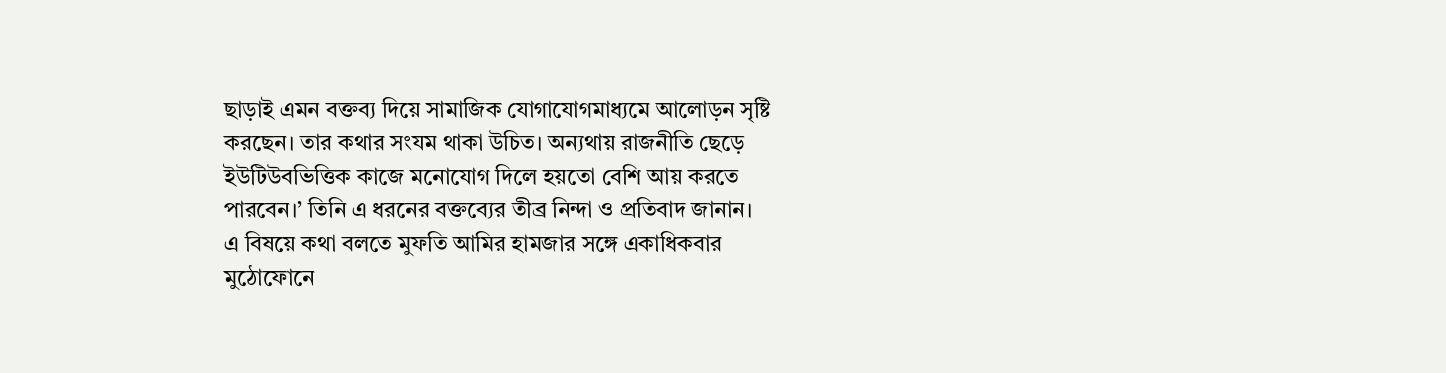ছাড়াই এমন বক্তব্য দিয়ে সামাজিক যোগাযোগমাধ্যমে আলোড়ন সৃষ্টি করছেন। তার কথার সংযম থাকা উচিত। অন্যথায় রাজনীতি ছেড়ে ইউটিউবভিত্তিক কাজে মনোযোগ দিলে হয়তো বেশি আয় করতে পারবেন।’ তিনি এ ধরনের বক্তব্যের তীব্র নিন্দা ও প্রতিবাদ জানান।
এ বিষয়ে কথা বলতে মুফতি আমির হামজার সঙ্গে একাধিকবার মুঠোফোনে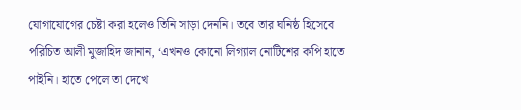যোগাযোগের চেষ্টা করা হলেও তিনি সাড়া দেননি। তবে তার ঘনিষ্ঠ হিসেবে পরিচিত আলী মুজাহিদ জানান, ‘এখনও কোনো লিগ্যাল নোটিশের কপি হাতে পাইনি। হাতে পেলে তা দেখে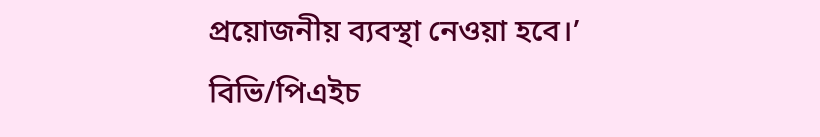প্রয়োজনীয় ব্যবস্থা নেওয়া হবে।’
বিভি/পিএইচ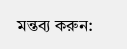মন্তব্য করুন: